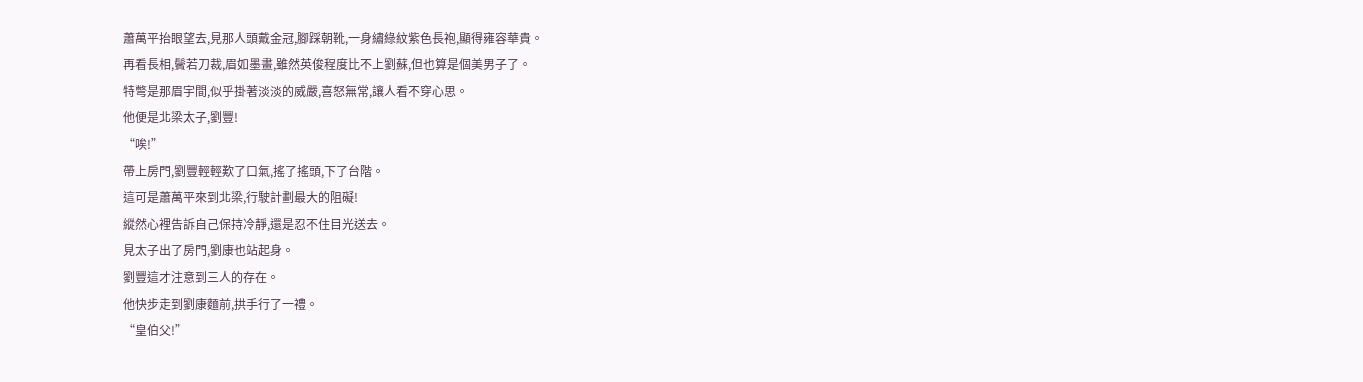蕭萬平抬眼望去,見那人頭戴金冠,腳踩朝靴,一身繡綠紋紫色長袍,顯得雍容華貴。
再看長相,鬢若刀裁,眉如墨畫,雖然英俊程度比不上劉蘇,但也算是個美男子了。
特彆是那眉宇間,似乎掛著淡淡的威嚴,喜怒無常,讓人看不穿心思。
他便是北梁太子,劉豐!
“唉!”
帶上房門,劉豐輕輕歎了口氣,搖了搖頭,下了台階。
這可是蕭萬平來到北梁,行駛計劃最大的阻礙!
縱然心裡告訴自己保持冷靜,還是忍不住目光送去。
見太子出了房門,劉康也站起身。
劉豐這才注意到三人的存在。
他快步走到劉康麵前,拱手行了一禮。
“皇伯父!”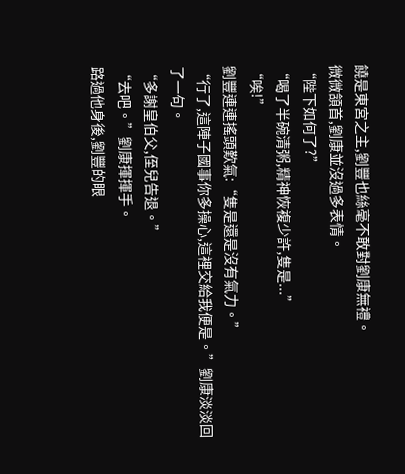饒是東宮之主,劉豐也絲毫不敢對劉康無禮。
微微頷首,劉康並沒過多表情。
“陛下如何了?”
“喝了半碗清粥,精神恢複少許,隻是...”
“唉!”
劉豐連連搖頭歎氣:“隻是還是沒有氣力。”
“行了,這陣子國事你多操心,這裡交給我便是。”劉康淡淡回了一句。
“多謝皇伯父,侄兒告退。”
“去吧。”劉康揮揮手。
路過他身後,劉豐的眼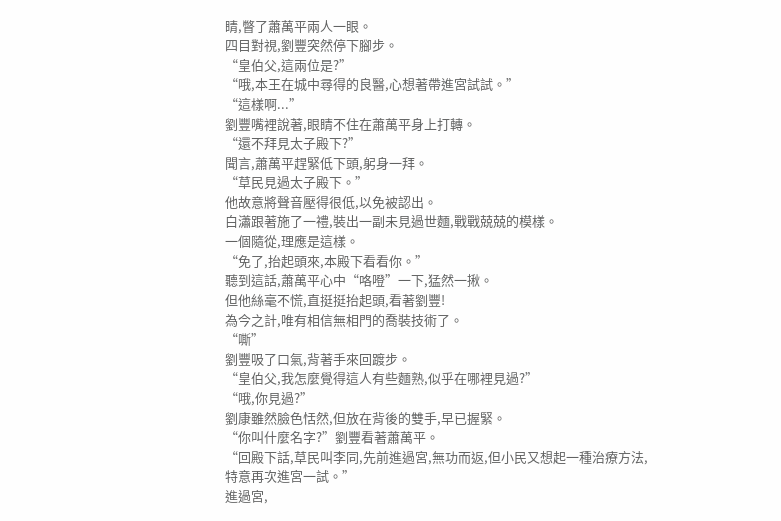睛,瞥了蕭萬平兩人一眼。
四目對視,劉豐突然停下腳步。
“皇伯父,這兩位是?”
“哦,本王在城中尋得的良醫,心想著帶進宮試試。”
“這樣啊...”
劉豐嘴裡說著,眼睛不住在蕭萬平身上打轉。
“還不拜見太子殿下?”
聞言,蕭萬平趕緊低下頭,躬身一拜。
“草民見過太子殿下。”
他故意將聲音壓得很低,以免被認出。
白瀟跟著施了一禮,裝出一副未見過世麵,戰戰兢兢的模樣。
一個隨從,理應是這樣。
“免了,抬起頭來,本殿下看看你。”
聽到這話,蕭萬平心中“咯噔”一下,猛然一揪。
但他絲毫不慌,直挺挺抬起頭,看著劉豐!
為今之計,唯有相信無相門的喬裝技術了。
“嘶”
劉豐吸了口氣,背著手來回踱步。
“皇伯父,我怎麼覺得這人有些麵熟,似乎在哪裡見過?”
“哦,你見過?”
劉康雖然臉色恬然,但放在背後的雙手,早已握緊。
“你叫什麼名字?”劉豐看著蕭萬平。
“回殿下話,草民叫李同,先前進過宮,無功而返,但小民又想起一種治療方法,特意再次進宮一試。”
進過宮,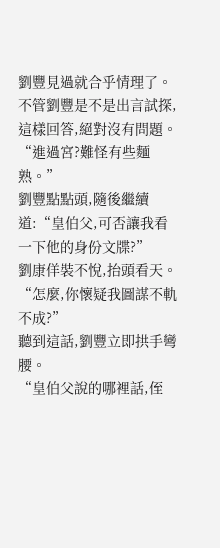劉豐見過就合乎情理了。
不管劉豐是不是出言試探,這樣回答,絕對沒有問題。
“進過宮?難怪有些麵熟。”
劉豐點點頭,隨後繼續道:“皇伯父,可否讓我看一下他的身份文牒?”
劉康佯裝不悅,抬頭看天。
“怎麼,你懷疑我圖謀不軌不成?”
聽到這話,劉豐立即拱手彎腰。
“皇伯父說的哪裡話,侄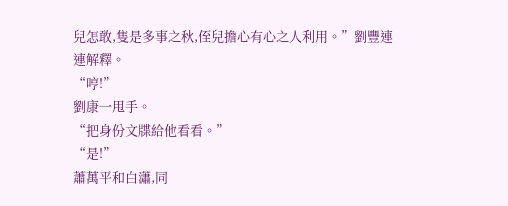兒怎敢,隻是多事之秋,侄兒擔心有心之人利用。”劉豐連連解釋。
“哼!”
劉康一甩手。
“把身份文牒給他看看。”
“是!”
蕭萬平和白瀟,同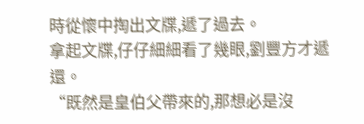時從懷中掏出文牒,遞了過去。
拿起文牒,仔仔細細看了幾眼,劉豐方才遞還。
“既然是皇伯父帶來的,那想必是沒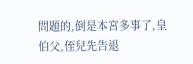問題的,倒是本宮多事了,皇伯父,侄兒先告退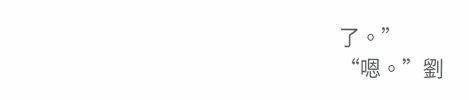了。”
“嗯。”劉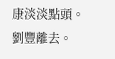康淡淡點頭。
劉豐離去。